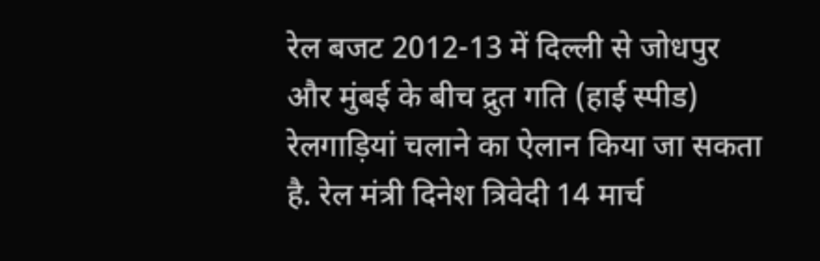रेल बजट 2012-13 में दिल्ली से जोधपुर और मुंबई के बीच द्रुत गति (हाई स्पीड) रेलगाड़ियां चलाने का ऐलान किया जा सकता है. रेल मंत्री दिनेश त्रिवेदी 14 मार्च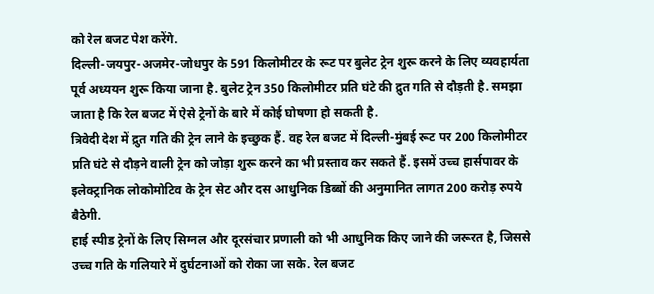को रेल बजट पेश करेंगे.
दिल्ली-जयपुर-अजमेर-जोधपुर के 591 किलोमीटर के रूट पर बुलेट ट्रेन शुरू करने के लिए व्यवहार्यता पूर्व अध्ययन शुरू किया जाना है. बुलेट ट्रेन 350 किलोमीटर प्रति घंटे की द्रुत गति से दौड़ती है. समझा जाता है कि रेल बजट में ऐसे ट्रेनों के बारे में कोई घोषणा हो सकती है.
त्रिवेदी देश में द्रुत गति की ट्रेन लाने के इच्छुक हैं. वह रेल बजट में दिल्ली-मुंबई रूट पर 200 किलोमीटर प्रति घंटे से दौड़ने वाली ट्रेन को जोड़ा शुरू करने का भी प्रस्ताव कर सकते हैं. इसमें उच्च हार्सपावर के इलेक्ट्रानिक लोकोमोटिव के ट्रेन सेट और दस आधुनिक डिब्बों की अनुमानित लागत 200 करोड़ रुपये बैठेगी.
हाई स्पीड ट्रेनों के लिए सिग्नल और दूरसंचार प्रणाली को भी आधुनिक किए जाने की जरूरत है, जिससे उच्च गति के गलियारे में दुर्घटनाओं को रोका जा सके. रेल बजट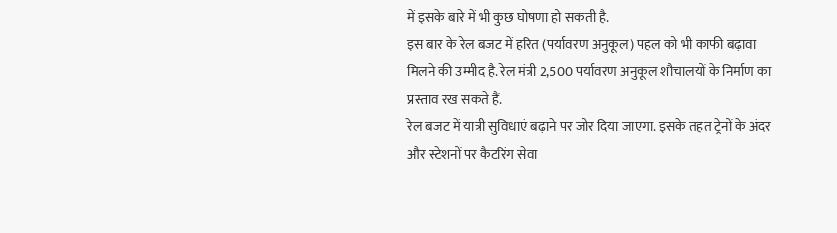में इसके बारे में भी कुछ घोषणा हो सकती है.
इस बार के रेल बजट में हरित (पर्यावरण अनुकूल) पहल को भी काफी बढ़ावा मिलने की उम्मीद है. रेल मंत्री 2,500 पर्यावरण अनुकूल शौचालयों के निर्माण का प्रस्ताव रख सकते हैं.
रेल बजट में यात्री सुविधाएं बढ़ाने पर जोर दिया जाएगा. इसके तहत ट्रेनों के अंदर और स्टेशनों पर कैटरिंग सेवा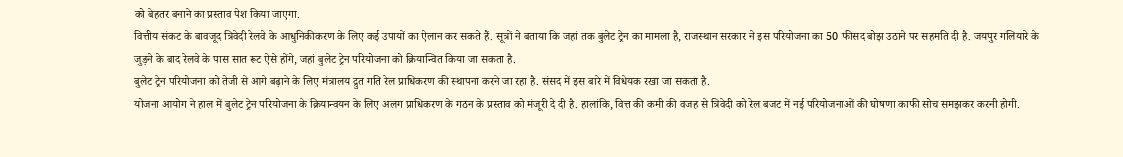को बेहतर बनाने का प्रस्ताव पेश किया जाएगा.
वित्तीय संकट के बावजूद त्रिवेदी रेलवे के आधुनिकीकरण के लिए कई उपायों का ऐलान कर सकते हैं. सूत्रों ने बताया कि जहां तक बुलेट ट्रेन का मामला है, राजस्थान सरकार ने इस परियोजना का 50 फीसद बोझ उठाने पर सहमति दी है. जयपुर गलियारे के जुड़ने के बाद रेलवे के पास सात रूट ऐसे होंगे, जहां बुलेट ट्रेन परियोजना को क्रियान्वित किया जा सकता है.
बुलेट ट्रेन परियोजना को तेजी से आगे बढ़ाने के लिए मंत्रालय द्रुत गति रेल प्राधिकरण की स्थापना करने जा रहा है. संसद में इस बारे में विधेयक रखा जा सकता है.
योजना आयोग ने हाल में बुलेट ट्रेन परियोजना के क्रियान्वयन के लिए अलग प्राधिकरण के गठन के प्रस्ताव को मंजूरी दे दी है. हालांकि, वित्त की कमी की वजह से त्रिवेदी को रेल बजट में नई परियोजनाओं की घोषणा काफी सोच समझकर करनी होगी.